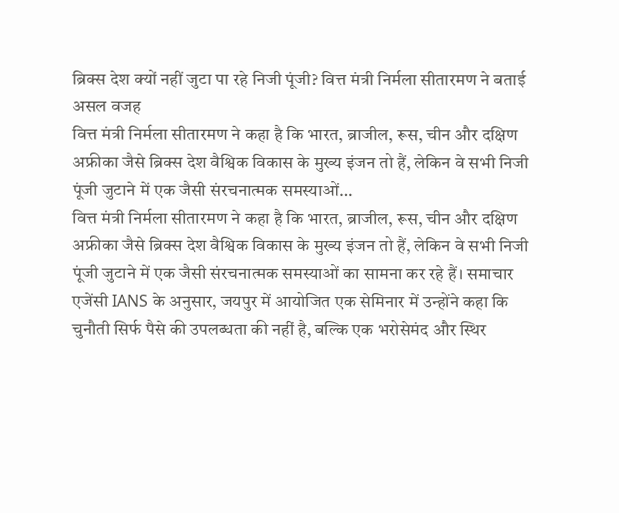ब्रिक्स देश क्यों नहीं जुटा पा रहे निजी पूंजी? वित्त मंत्री निर्मला सीतारमण ने बताई असल वजह
वित्त मंत्री निर्मला सीतारमण ने कहा है कि भारत, ब्राजील, रूस, चीन और दक्षिण अफ्रीका जैसे ब्रिक्स देश वैश्विक विकास के मुख्य इंजन तो हैं, लेकिन वे सभी निजी पूंजी जुटाने में एक जैसी संरचनात्मक समस्याओं…
वित्त मंत्री निर्मला सीतारमण ने कहा है कि भारत, ब्राजील, रूस, चीन और दक्षिण अफ्रीका जैसे ब्रिक्स देश वैश्विक विकास के मुख्य इंजन तो हैं, लेकिन वे सभी निजी पूंजी जुटाने में एक जैसी संरचनात्मक समस्याओं का सामना कर रहे हैं। समाचार एजेंसी IANS के अनुसार, जयपुर में आयोजित एक सेमिनार में उन्होंने कहा कि चुनौती सिर्फ पैसे की उपलब्धता की नहीं है, बल्कि एक भरोसेमंद और स्थिर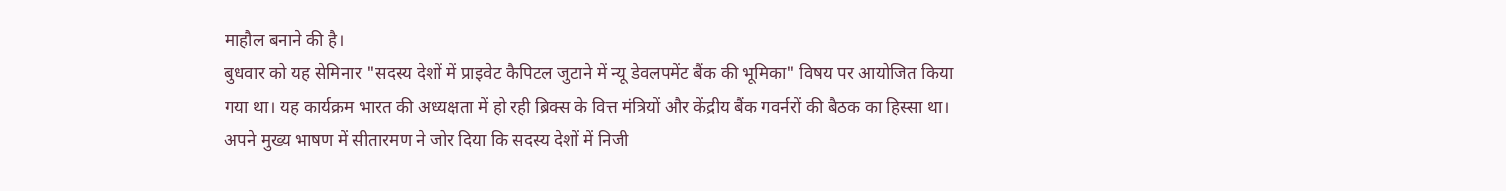माहौल बनाने की है।
बुधवार को यह सेमिनार "सदस्य देशों में प्राइवेट कैपिटल जुटाने में न्यू डेवलपमेंट बैंक की भूमिका" विषय पर आयोजित किया गया था। यह कार्यक्रम भारत की अध्यक्षता में हो रही ब्रिक्स के वित्त मंत्रियों और केंद्रीय बैंक गवर्नरों की बैठक का हिस्सा था। अपने मुख्य भाषण में सीतारमण ने जोर दिया कि सदस्य देशों में निजी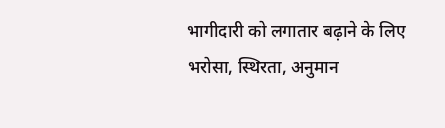भागीदारी को लगातार बढ़ाने के लिए भरोसा, स्थिरता, अनुमान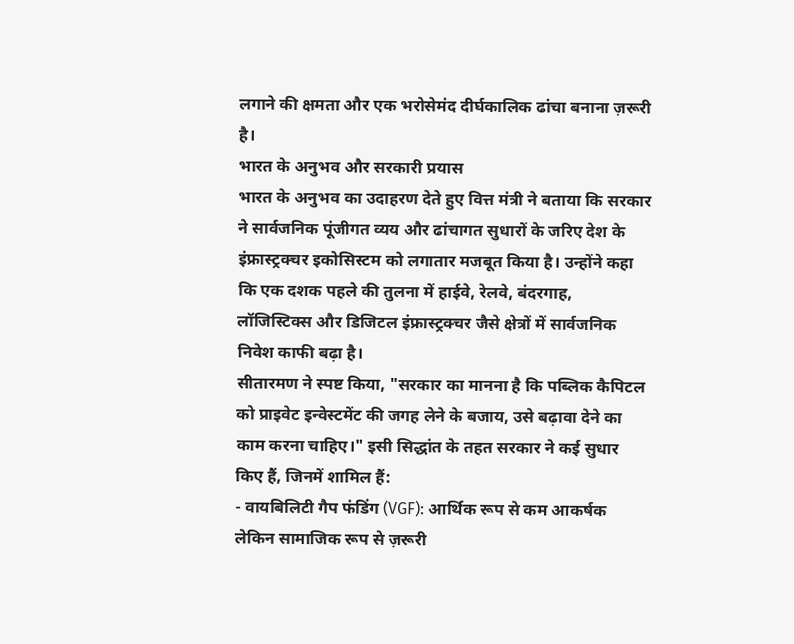लगाने की क्षमता और एक भरोसेमंद दीर्घकालिक ढांचा बनाना ज़रूरी है।
भारत के अनुभव और सरकारी प्रयास
भारत के अनुभव का उदाहरण देते हुए वित्त मंत्री ने बताया कि सरकार ने सार्वजनिक पूंजीगत व्यय और ढांचागत सुधारों के जरिए देश के इंफ्रास्ट्रक्चर इकोसिस्टम को लगातार मजबूत किया है। उन्होंने कहा कि एक दशक पहले की तुलना में हाईवे, रेलवे, बंदरगाह, लॉजिस्टिक्स और डिजिटल इंफ्रास्ट्रक्चर जैसे क्षेत्रों में सार्वजनिक निवेश काफी बढ़ा है।
सीतारमण ने स्पष्ट किया, "सरकार का मानना है कि पब्लिक कैपिटल को प्राइवेट इन्वेस्टमेंट की जगह लेने के बजाय, उसे बढ़ावा देने का काम करना चाहिए।" इसी सिद्धांत के तहत सरकार ने कई सुधार किए हैं, जिनमें शामिल हैं:
- वायबिलिटी गैप फंडिंग (VGF): आर्थिक रूप से कम आकर्षक लेकिन सामाजिक रूप से ज़रूरी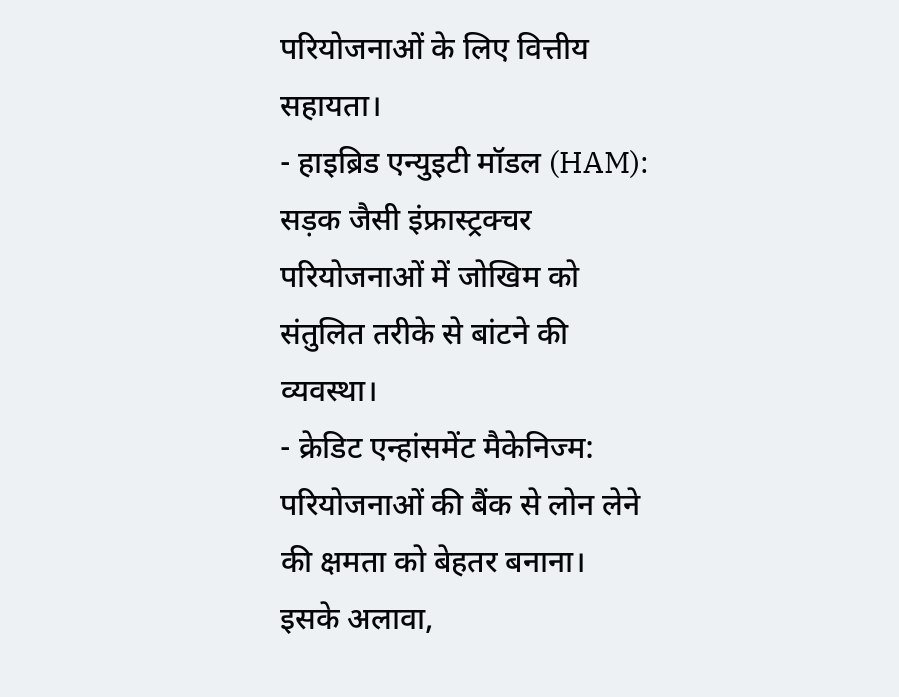परियोजनाओं के लिए वित्तीय सहायता।
- हाइब्रिड एन्युइटी मॉडल (HAM): सड़क जैसी इंफ्रास्ट्रक्चर परियोजनाओं में जोखिम को संतुलित तरीके से बांटने की व्यवस्था।
- क्रेडिट एन्हांसमेंट मैकेनिज्म: परियोजनाओं की बैंक से लोन लेने की क्षमता को बेहतर बनाना।
इसके अलावा,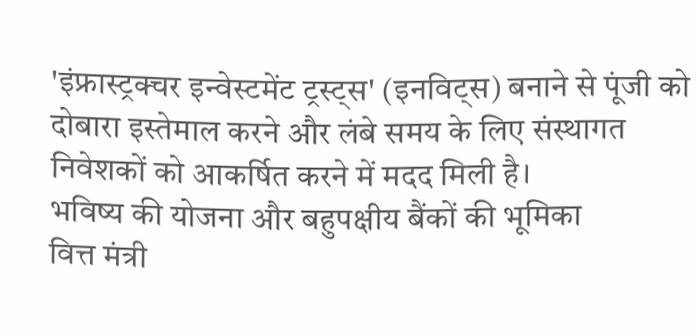'इंफ्रास्ट्रक्चर इन्वेस्टमेंट ट्रस्ट्स' (इनविट्स) बनाने से पूंजी को दोबारा इस्तेमाल करने और लंबे समय के लिए संस्थागत निवेशकों को आकर्षित करने में मदद मिली है।
भविष्य की योजना और बहुपक्षीय बैंकों की भूमिका
वित्त मंत्री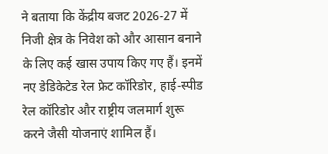ने बताया कि केंद्रीय बजट 2026-27 में निजी क्षेत्र के निवेश को और आसान बनाने के लिए कई खास उपाय किए गए हैं। इनमें नए डेडिकेटेड रेल फ्रेट कॉरिडोर, हाई-स्पीड रेल कॉरिडोर और राष्ट्रीय जलमार्ग शुरू करने जैसी योजनाएं शामिल हैं।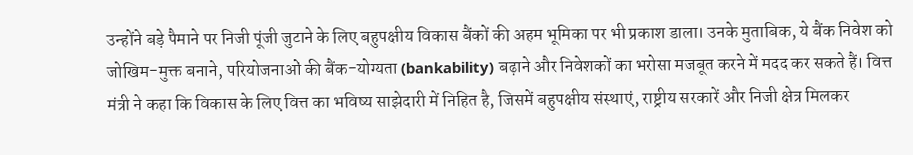उन्होंने बड़े पैमाने पर निजी पूंजी जुटाने के लिए बहुपक्षीय विकास बैंकों की अहम भूमिका पर भी प्रकाश डाला। उनके मुताबिक, ये बैंक निवेश को जोखिम-मुक्त बनाने, परियोजनाओं की बैंक-योग्यता (bankability) बढ़ाने और निवेशकों का भरोसा मजबूत करने में मदद कर सकते हैं। वित्त मंत्री ने कहा कि विकास के लिए वित्त का भविष्य साझेदारी में निहित है, जिसमें बहुपक्षीय संस्थाएं, राष्ट्रीय सरकारें और निजी क्षेत्र मिलकर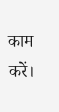काम करें।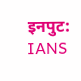इनपुट: IANS